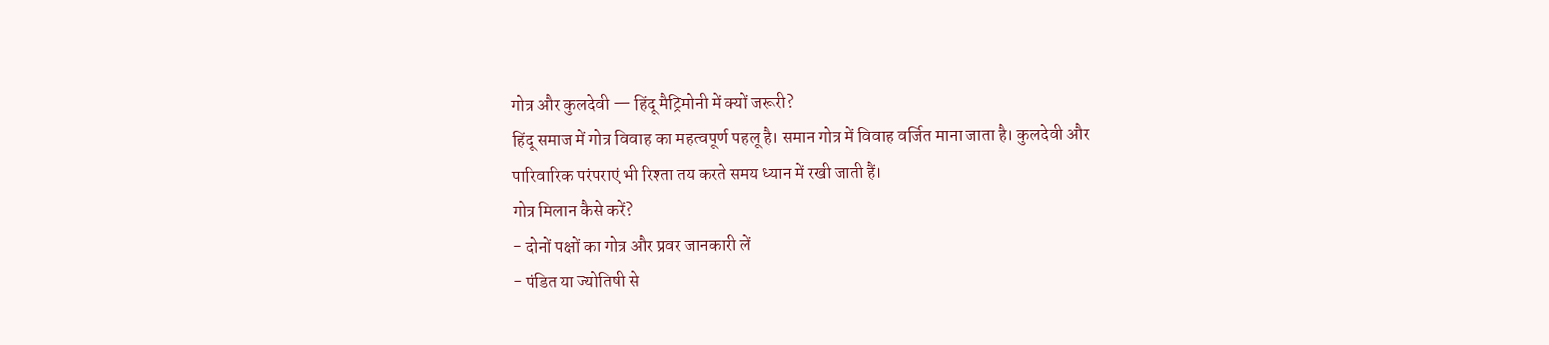गोत्र और कुलदेवी — हिंदू मैट्रिमोनी में क्यों जरूरी?
हिंदू समाज में गोत्र विवाह का महत्वपूर्ण पहलू है। समान गोत्र में विवाह वर्जित माना जाता है। कुलदेवी और पारिवारिक परंपराएं भी रिश्ता तय करते समय ध्यान में रखी जाती हैं।
गोत्र मिलान कैसे करें?
- दोनों पक्षों का गोत्र और प्रवर जानकारी लें
- पंडित या ज्योतिषी से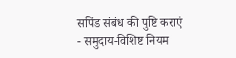सपिंड संबंध की पुष्टि कराएं
- समुदाय-विशिष्ट नियम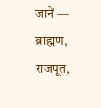जानें — ब्राह्मण, राजपूत,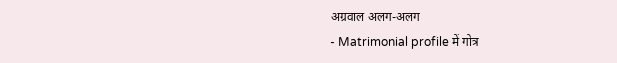अग्रवाल अलग-अलग
- Matrimonial profile में गोत्र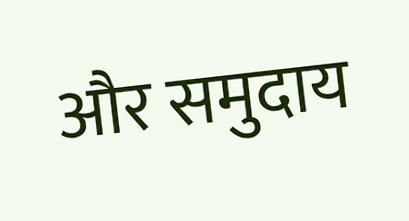और समुदाय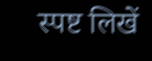स्पष्ट लिखें